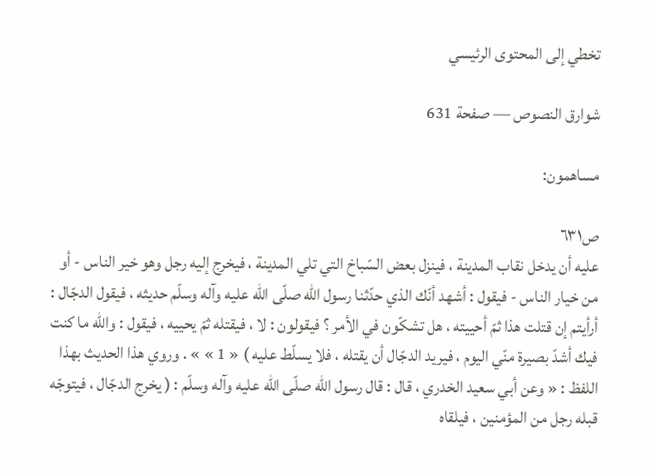تخطي إلى المحتوى الرئيسي

شوارق النصوص — صفحة 631

مساهمون:

ص٦٣١
عليه أن يدخل نقاب المدينة ، فينزل بعض السّباخ التي تلي المدينة ، فيخرج إليه رجل وهو خير الناس - أو من خيار الناس - فيقول : أشهد أنّك الذي حدّثنا رسول اللّه صلّى اللّه عليه وآله وسلّم حديثه ، فيقول الدجّال : أرأيتم إن قتلت هذا ثمّ أحييته ، هل تشكّون في الأمر ؟ فيقولون : لا ، فيقتله ثمّ يحييه ، فيقول : واللّه ما كنت فيك أشدّ بصيرة منّي اليوم ، فيريد الدجّال أن يقتله ، فلا يسلّط عليه ) « 1 » » . وروي هذا الحديث بهذا اللفظ : « وعن أبي سعيد الخدري ، قال : قال رسول اللّه صلّى اللّه عليه وآله وسلّم : ( يخرج الدجّال ، فيتوجّه قبله رجل من المؤمنين ، فيلقاه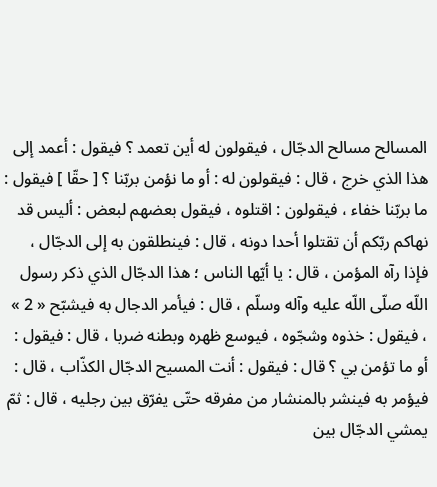المسالح مسالح الدجّال ، فيقولون له أين تعمد ؟ فيقول : أعمد إلى هذا الذي خرج ، قال : فيقولون له : أو ما نؤمن بربّنا ؟ [ حقّا ] فيقول : ما بربّنا خفاء ، فيقولون : اقتلوه ، فيقول بعضهم لبعض : أليس قد نهاكم ربّكم أن تقتلوا أحدا دونه ، قال : فينطلقون به إلى الدجّال ، فإذا رآه المؤمن ، قال : يا أيّها الناس ؛ هذا الدجّال الذي ذكر رسول اللّه صلّى اللّه عليه وآله وسلّم ، قال : فيأمر الدجال به فيشبّح « 2 » ، فيقول : خذوه وشجّوه ، فيوسع ظهره وبطنه ضربا ، قال : فيقول : أو ما تؤمن بي ؟ قال : فيقول : أنت المسيح الدجّال الكذّاب ، قال : فيؤمر به فينشر بالمنشار من مفرقه حتّى يفرّق بين رجليه ، قال : ثمّ يمشي الدجّال بين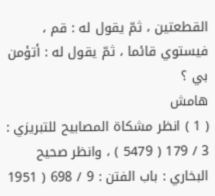القطعتين ، ثمّ يقول له : قم ، فيستوي قائما ، ثمّ يقول له : أتؤمن بي ؟
هامش
( 1 ) انظر مشكاة المصابيح للتبريزي : 3 / 179 ( 5479 ) ، وانظر صحيح البخاري : باب الفتن : 9 / 698 ( 1951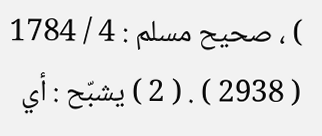) ، صحيح مسلم : 4 / 1784 ( 2938 ) . ( 2 ) يشبّح : أي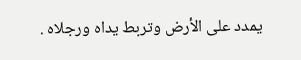يمدد على الأرض وتربط يداه ورجلاه .